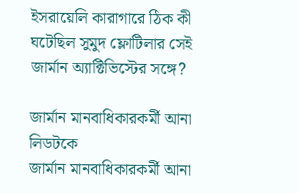ইসরায়েলি কারাগারে ঠিক কী ঘটেছিল সুমুদ ফ্লোটিলার সেই জার্মান অ্যাক্টিভিস্টের সঙ্গে?

জার্মান মানবাধিকারকর্মী আনা লিডটকে
জার্মান মানবাধিকারকর্মী আনা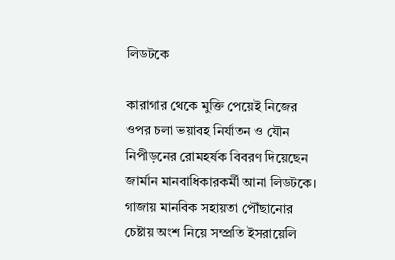লিডটকে

কারাগার থেকে মুক্তি পেয়েই নিজের ওপর চলা ভয়াবহ নির্যাতন ও যৌন নিপীড়নের রোমহর্ষক বিবরণ দিয়েছেন জার্মান মানবাধিকারকর্মী আনা লিডটকে। গাজায় মানবিক সহায়তা পৌঁছানোর চেষ্টায় অংশ নিয়ে সম্প্রতি ইসরায়েলি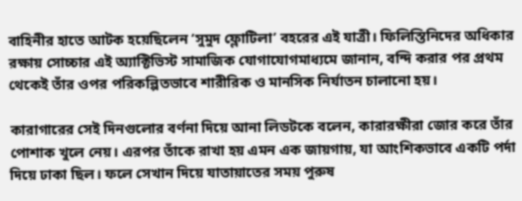বাহিনীর হাতে আটক হয়েছিলেন ‘সুমুদ ফ্লোটিলা’ বহরের এই যাত্রী। ফিলিস্তিনিদের অধিকার রক্ষায় সোচ্চার এই অ্যাক্টিভিস্ট সামাজিক যোগাযোগমাধ্যমে জানান, বন্দি করার পর প্রথম থেকেই তাঁর ওপর পরিকল্পিতভাবে শারীরিক ও মানসিক নির্যাতন চালানো হয়।

কারাগারের সেই দিনগুলোর বর্ণনা দিয়ে আনা লিডটকে বলেন, কারারক্ষীরা জোর করে তাঁর পোশাক খুলে নেয়। এরপর তাঁকে রাখা হয় এমন এক জায়গায়, যা আংশিকভাবে একটি পর্দা দিয়ে ঢাকা ছিল। ফলে সেখান দিয়ে যাতায়াতের সময় পুরুষ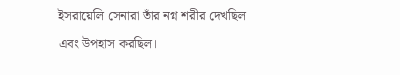ইসরায়েলি সেনারা তাঁর নগ্ন শরীর দেখছিল এবং উপহাস করছিল।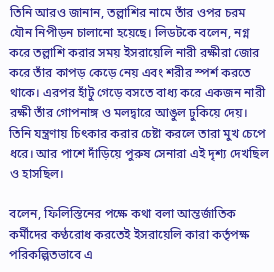তিনি আরও জানান, তল্লাশির নামে তাঁর ওপর চরম যৌন নিপীড়ন চালানো হয়েছে। লিডটকে বলেন, নগ্ন করে তল্লাশি করার সময় ইসরায়েলি নারী রক্ষীরা জোর করে তাঁর কাপড় কেড়ে নেয় এবং শরীর স্পর্শ করতে থাকে। এরপর হাঁটু গেড়ে বসতে বাধ্য করে একজন নারী রক্ষী তাঁর গোপনাঙ্গ ও মলদ্বারে আঙুল ঢুকিয়ে দেয়। তিনি যন্ত্রণায় চিৎকার করার চেষ্টা করলে তারা মুখ চেপে ধরে। আর পাশে দাঁড়িয়ে পুরুষ সেনারা এই দৃশ্য দেখছিল ও হাসছিল।

বলেন, ফিলিস্তিনের পক্ষে কথা বলা আন্তর্জাতিক কর্মীদের কণ্ঠরোধ করতেই ইসরায়েলি কারা কর্তৃপক্ষ পরিকল্পিতভাবে এ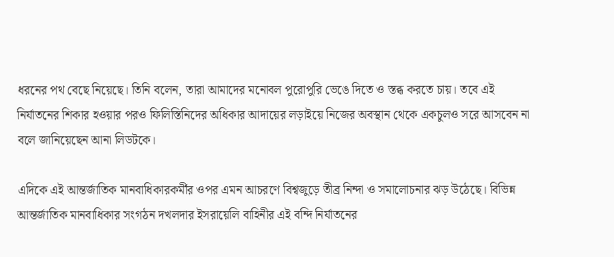ধরনের পথ বেছে নিয়েছে। তিনি বলেন, তারা আমাদের মনোবল পুরোপুরি ভেঙে দিতে ও স্তব্ধ করতে চায়। তবে এই নির্যাতনের শিকার হওয়ার পরও ফিলিস্তিনিদের অধিকার আদায়ের লড়াইয়ে নিজের অবস্থান থেকে একচুলও সরে আসবেন না বলে জানিয়েছেন আনা লিডটকে।

এদিকে এই আন্তর্জাতিক মানবাধিকারকর্মীর ওপর এমন আচরণে বিশ্বজুড়ে তীব্র নিন্দা ও সমালোচনার ঝড় উঠেছে। বিভিন্ন আন্তর্জাতিক মানবাধিকার সংগঠন দখলদার ইসরায়েলি বাহিনীর এই বন্দি নির্যাতনের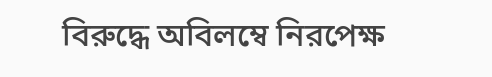বিরুদ্ধে অবিলম্বে নিরপেক্ষ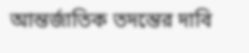আন্তর্জাতিক তদন্তের দাবি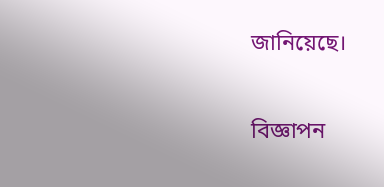জানিয়েছে।

বিজ্ঞাপন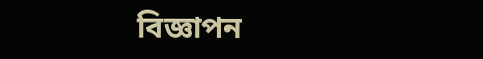বিজ্ঞাপন